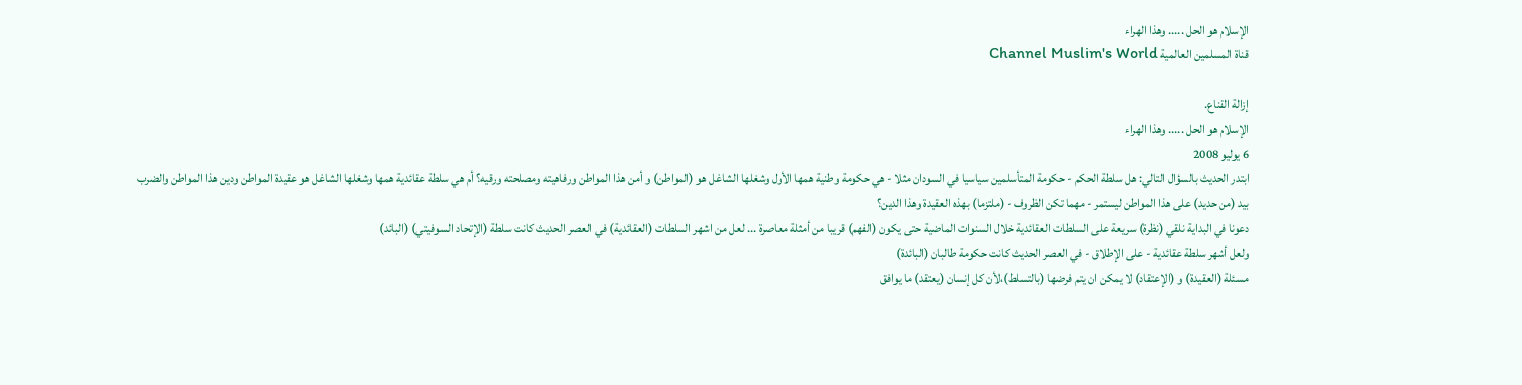الإسلام هو الحل ..... وهذا الهراء
قناة المسلمين العالمية Channel Muslim's World

إزالة القناع.
الإسلام هو الحل ..... وهذا الهراء
6 يوليو 2008
ابتدر الحديث بالسؤال التالي: هل سلطة الحكم - حكومة المتأسلمين سياسيا في السودان مثلا - هي حكومة وطنية همها الأول وشغلها الشاغل هو (المواطن) و أمن هذا المواطن ورفاهيته ومصلحته ورقيه؟ أم هي سلطة عقائدية همها وشغلها الشاغل هو عقيدة المواطن ودين هذا المواطن والضرب بيد (من حديد) على هذا المواطن ليستمر - مهما تكن الظروف - (ملتزما) بهذه العقيدة وهذا الدين؟
دعونا في البداية نلقي (نظرة) سريعة على السلطات العقائدية خلال السنوات الماضية حتى يكون (الفهم) قريبا من أمثلة معاصرة ... لعل من اشهر السلطات (العقائدية) في العصر الحديث كانت سلطة (الإتحاد السوفيتي) (البائد)
ولعل أشهر سلطة عقائدية - على الإطلاق - في العصر الحديث كانت حكومة طالبان (البائدة)
مسئلة (العقيدة) و (الإعتقاد) لا يمكن ان يتم فرضها (بالتسلط)،لأن كل إنسان (يعتقد) ما يوافق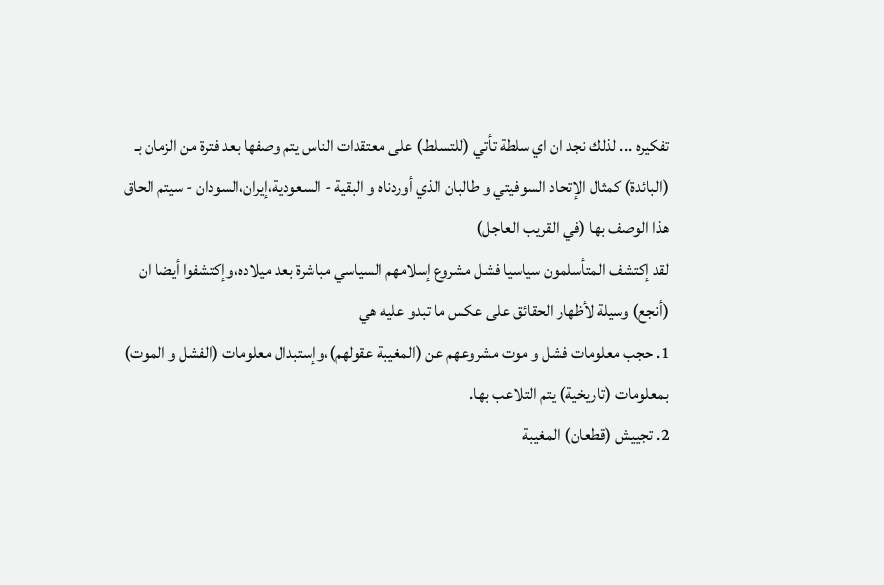تفكيره ... لذلك نجد ان اي سلطة تأتي (للتسلط) على معتقدات الناس يتم وصفها بعد فترة من الزمان بـ (البائدة) كمثال الإتحاد السوفيتي و طالبان الذي أوردناه و البقية - السعودية،إيران،السودان - سيتم الحاق هذا الوصف بها (في القريب العاجل)
لقد إكتشف المتأسلمون سياسيا فشل مشروع إسلامهم السياسي مباشرة بعد ميلاده،وإكتشفوا أيضا ان (أنجع) وسيلة لأظهار الحقائق على عكس ما تبدو عليه هي
1. حجب معلومات فشل و موت مشروعهم عن (المغيبة عقولهم)،وإستبدال معلومات (الفشل و الموت) بمعلومات (تاريخية) يتم التلاعب بها.
2. تجييش (قطعان) المغيبة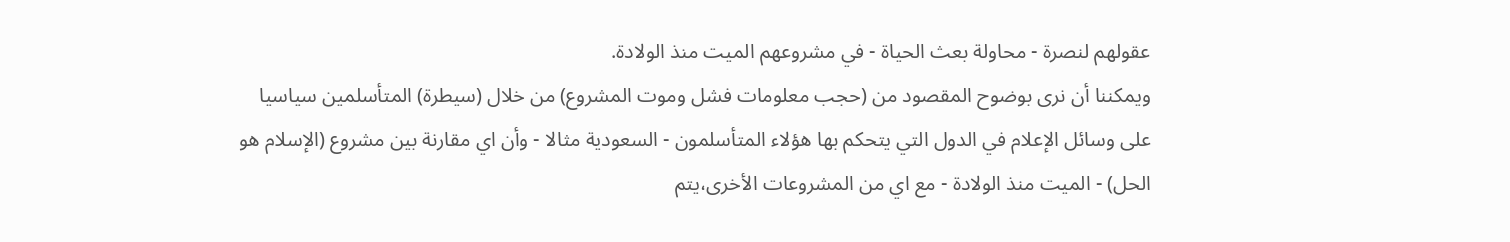عقولهم لنصرة - محاولة بعث الحياة - في مشروعهم الميت منذ الولادة.
ويمكننا أن نرى بوضوح المقصود من (حجب معلومات فشل وموت المشروع) من خلال (سيطرة) المتأسلمين سياسيا على وسائل الإعلام في الدول التي يتحكم بها هؤلاء المتأسلمون - السعودية مثالا - وأن اي مقارنة بين مشروع (الإسلام هو الحل) - الميت منذ الولادة - مع اي من المشروعات الأخرى،يتم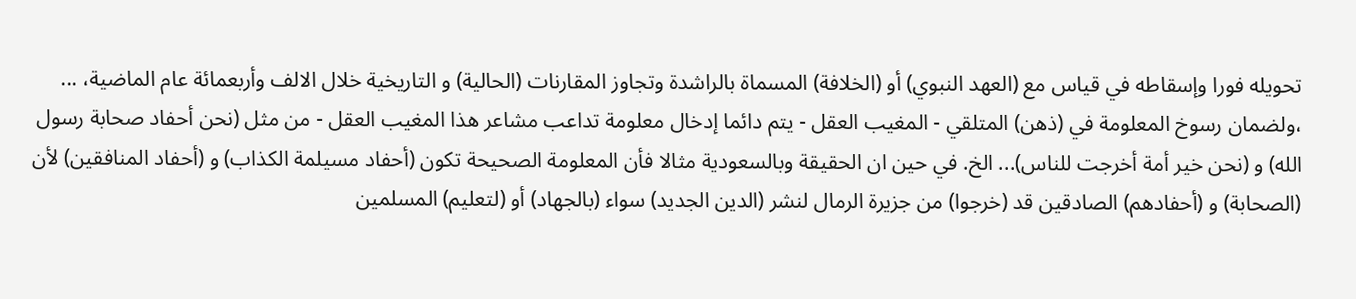تحويله فورا وإسقاطه في قياس مع (العهد النبوي) أو (الخلافة) المسماة بالراشدة وتجاوز المقارنات (الحالية) و التاريخية خلال الالف وأربعمائة عام الماضية، ... ،ولضمان رسوخ المعلومة في (ذهن) المتلقي - المغيب العقل - يتم دائما إدخال معلومة تداعب مشاعر هذا المغيب العقل - من مثل (نحن أحفاد صحابة رسول الله) و (نحن خير أمة أخرجت للناس)... الخ. في حين ان الحقيقة وبالسعودية مثالا فأن المعلومة الصحيحة تكون (أحفاد مسيلمة الكذاب) و (أحفاد المنافقين) لأن (الصحابة) و (أحفادهم) الصادقين قد (خرجوا) من جزيرة الرمال لنشر (الدين الجديد) سواء (بالجهاد) أو (لتعليم) المسلمين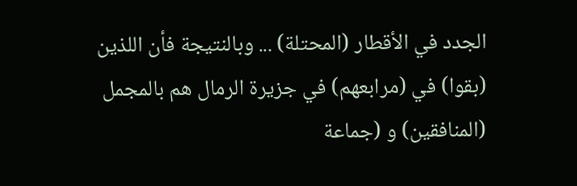الجدد في الأقطار (المحتلة) ... وبالنتيجة فأن اللذين (بقوا) في (مرابعهم) في جزيرة الرمال هم بالمجمل (المنافقين) و (جماعة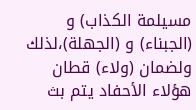مسيلمة الكذاب) و (الجبناء) و (الجهلة)،لذلك ولضمان (ولاء) قطان هؤلاء الأحفاد يتم بث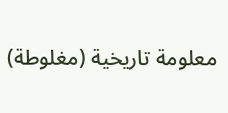معلومة تاريخية (مغلوطة)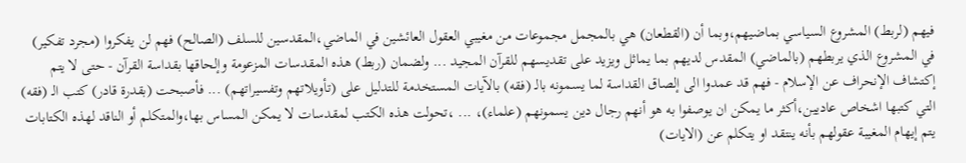فيهم (لربط) المشروع السياسي بماضيهم،وبما أن (القطعان) هي بالمجمل مجموعات من مغيبي العقول العائشين في الماضي،المقدسين للسلف (الصالح) فهم لن يفكروا (مجرد تفكير) في المشروع الذي يربطهم (بالماضي) المقدس لديهم بما يماثل ويزيد على تقديسهم للقرآن المجيد ... ولضمان (ربط) هذه المقدسات المزعومة وإلحاقها بقداسة القرآن - حتى لا يتم إكتشاف الإنحراف عن الإسلام - فهم قد عمدوا الى إلصاق القداسة لما يسمونه بالـ (فقه) بالآيات المستخدمة للتدليل على (تأويلاتهم وتفسيراتهم) ... فأصبحت (بقدرة قادر) كتب الـ (فقه) التي كتبها اشخاص عاديين،أكثر ما يمكن ان يوصفوا به هو أنهم رجال دين يسمونهم (علماء)، ... ،تحولت هذه الكتب لمقدسات لا يمكن المساس بها،والمتكلم أو الناقد لهذه الكتابات يتم إيهام المغيبة عقولهم بأنه ينتقد او يتكلم عن (الايات)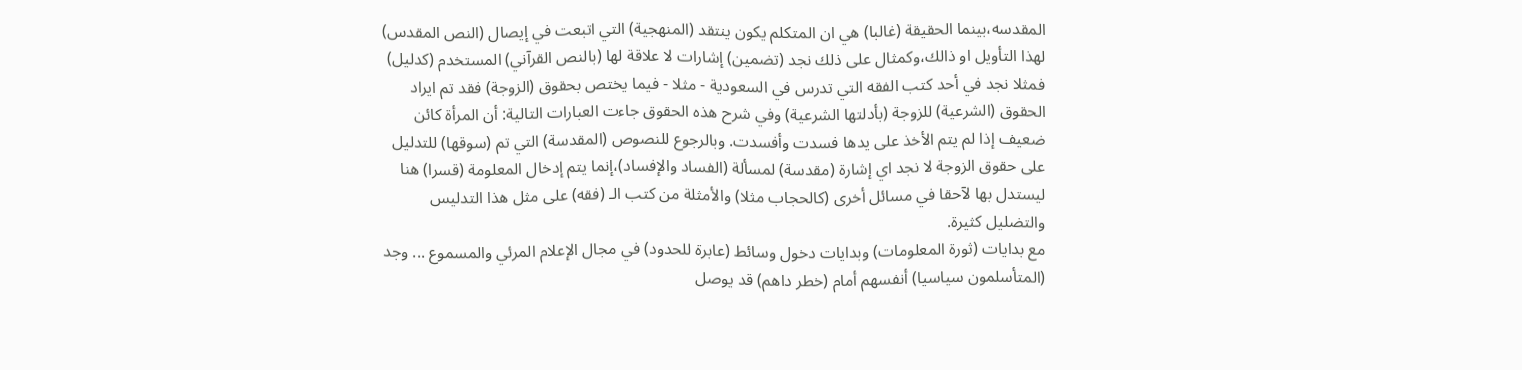المقدسه،بينما الحقيقة (غالبا) هي ان المتكلم يكون ينتقد (المنهجية) التي اتبعت في إيصال (النص المقدس) لهذا التأويل او ذالك،وكمثال على ذلك نجد (تضمين) إشارات لا علاقة لها (بالنص القرآني) المستخدم (كدليل) فمثلا نجد في أحد كتب الفقه التي تدرس في السعودية - مثلا - فيما يختص بحقوق (الزوجة) فقد تم ايراد الحقوق (الشرعية) للزوجة (بأدلتها الشرعية) وفي شرح هذه الحقوق جاءت العبارات التالية: أن المرأة كائن ضعيف إذا لم يتم الأخذ على يدها فسدت وأفسدت. وبالرجوع للنصوص (المقدسة) التي تم (سوقها) للتدليل على حقوق الزوجة لا نجد اي إشارة (مقدسة) لمسألة (الفساد والإفساد)،إنما يتم إدخال المعلومة (قسرا) هنا ليستدل بها لآحقا في مسائل أخرى (كالحجاب مثلا) والأمثلة من كتب الـ (فقه) على مثل هذا التدليس والتضليل كثيرة.
مع بدايات (ثورة المعلومات) وبدايات دخول وسائط (عابرة للحدود) في مجال الإعلام المرئي والمسموع ... وجد (المتأسلمون سياسيا) أنفسهم أمام (خطر داهم) قد يوصل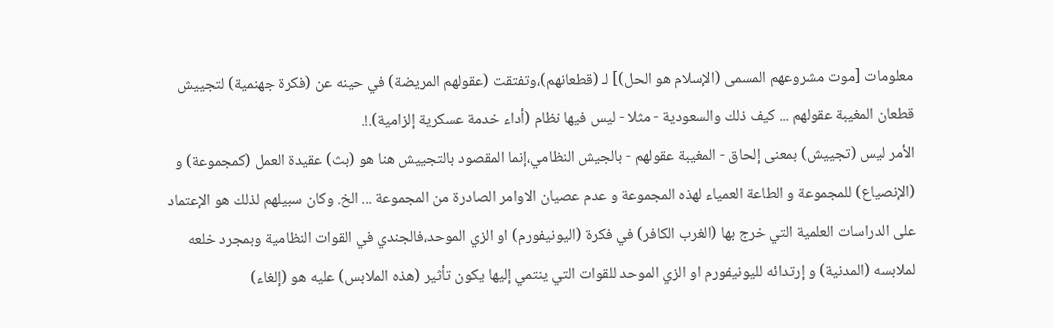معلومات [موت مشروعهم المسمى (الإسلام هو الحل)] لـ (قطعانهم)،وتفتقت (عقولهم المريضة) في حينه عن (فكرة جهنمية) لتجييش قطعان المغيبة عقولهم ... كيف ذلك والسعودية - مثلا - ليس فيها نظام (أداء خدمة عسكرية إلزامية).!.
الأمر ليس (تجييش) بمعنى إلحاق - المغيبة عقولهم - بالجيش النظامي،إنما المقصود بالتجييش هنا هو (بث) عقيدة العمل (كمجموعة) و (الإنصياع) للمجموعة و الطاعة العمياء لهذه المجموعة و عدم عصيان الاوامر الصادرة من المجموعة ... الخ. وكان سبيلهم لذلك هو الإعتماد على الدراسات العلمية التي خرج بها (الغرب الكافر) في فكرة (اليونيفورم) او الزي الموحد،فالجندي في القوات النظامية وبمجرد خلعه لملابسه (المدنية) و إرتدائه لليونيفورم او الزي الموحد للقوات التي ينتمي إليها يكون تأثير (هذه الملابس) عليه هو (إلغاء)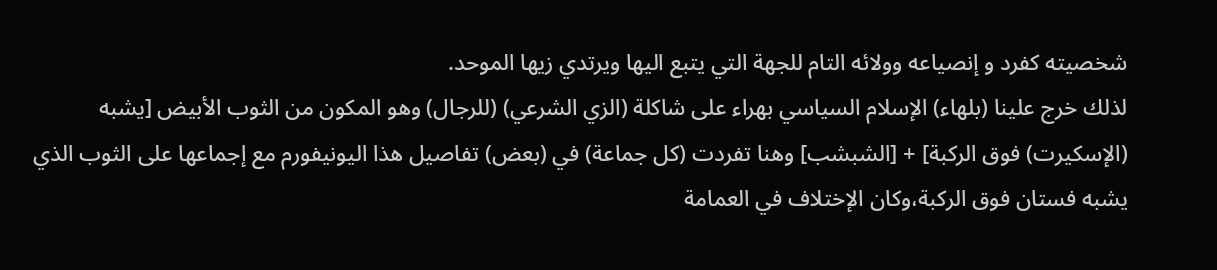شخصيته كفرد و إنصياعه وولائه التام للجهة التي يتبع اليها ويرتدي زيها الموحد.
لذلك خرج علينا (بلهاء) الإسلام السياسي بهراء على شاكلة (الزي الشرعي) (للرجال) وهو المكون من الثوب الأبيض [يشبه (الإسكيرت) فوق الركبة] + [الشبشب] وهنا تفردت (كل جماعة) في (بعض) تفاصيل هذا اليونيفورم مع إجماعها على الثوب الذي يشبه فستان فوق الركبة،وكان الإختلاف في العمامة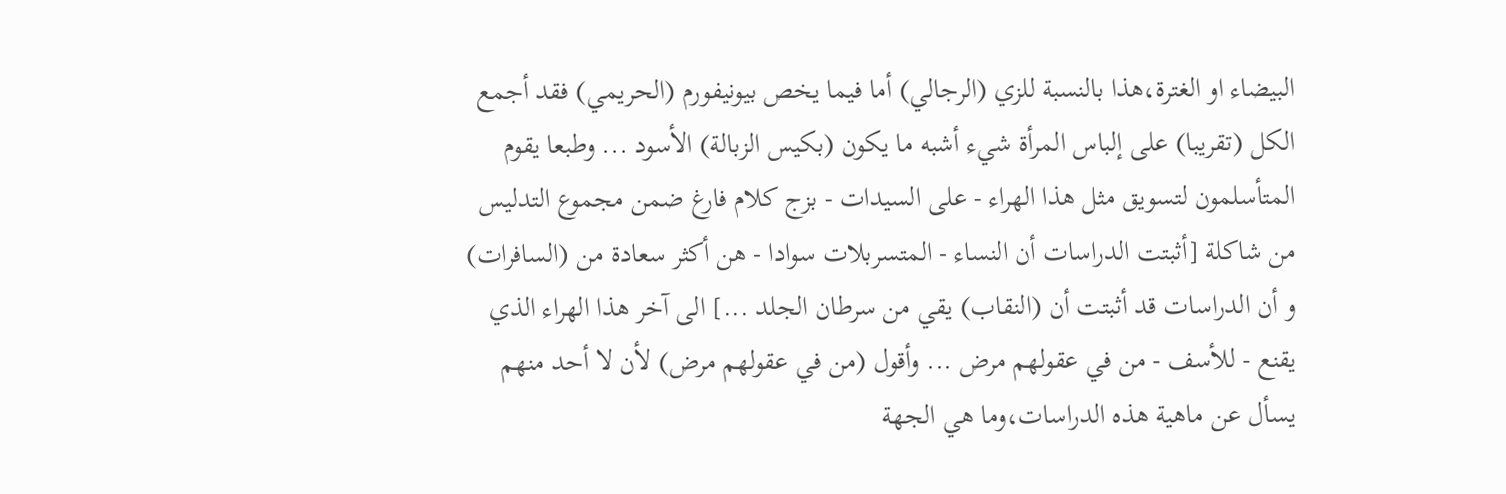البيضاء او الغترة،هذا بالنسبة للزي (الرجالي) أما فيما يخص بيونيفورم (الحريمي) فقد أجمع الكل (تقريبا) على إلباس المرأة شيء أشبه ما يكون (بكيس الزبالة) الأسود ... وطبعا يقوم المتأسلمون لتسويق مثل هذا الهراء - على السيدات - بزج كلام فارغ ضمن مجموع التدليس من شاكلة [أثبتت الدراسات أن النساء - المتسربلات سوادا - هن أكثر سعادة من (السافرات) و أن الدراسات قد أثبتت أن (النقاب) يقي من سرطان الجلد ...] الى آخر هذا الهراء الذي يقنع - للأسف - من في عقولهم مرض ... وأقول (من في عقولهم مرض) لأن لا أحد منهم يسأل عن ماهية هذه الدراسات،وما هي الجهة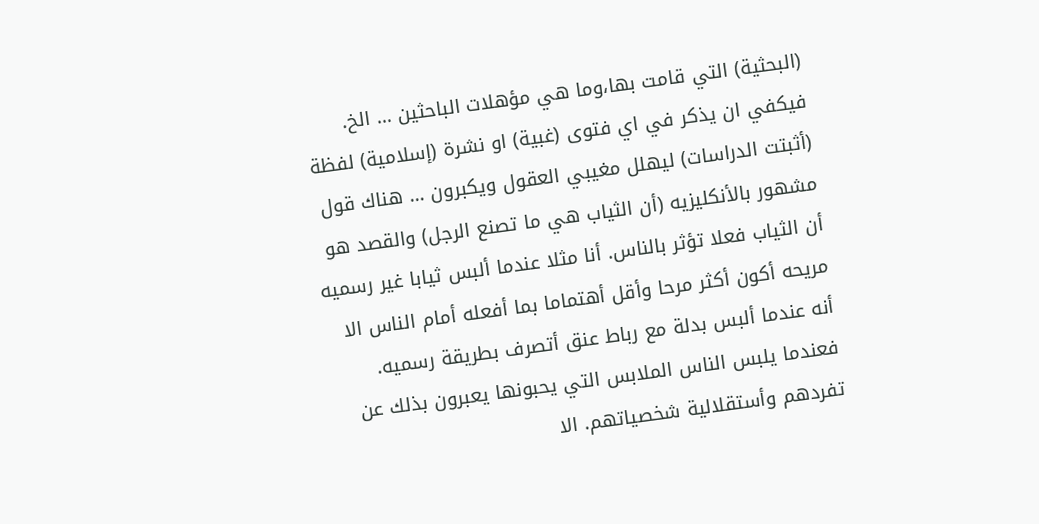(البحثية) التي قامت بها،وما هي مؤهلات الباحثين ... الخ. فيكفي ان يذكر في اي فتوى (غبية) او نشرة (إسلامية) لفظة (أثبتت الدراسات) ليهلل مغيبي العقول ويكبرون ... هناك قول مشهور بالأنكليزيه (أن الثياب هي ما تصنع الرجل) والقصد هو أن الثياب فعلا تؤثر بالناس. أنا مثلا عندما ألبس ثيابا غير رسميه مريحه أكون أكثر مرحا وأقل أهتماما بما أفعله أمام الناس الا أنه عندما ألبس بدلة مع رباط عنق أتصرف بطريقة رسميه. فعندما يلبس الناس الملابس التي يحبونها يعبرون بذلك عن تفردهم وأستقلالية شخصياتهم. الا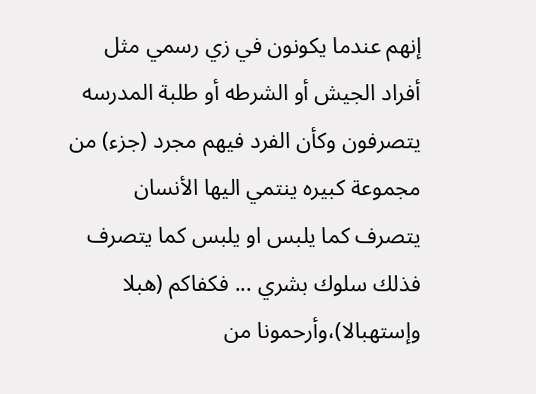إنهم عندما يكونون في زي رسمي مثل أفراد الجيش أو الشرطه أو طلبة المدرسه يتصرفون وكأن الفرد فيهم مجرد (جزء) من مجموعة كبيره ينتمي اليها الأنسان يتصرف كما يلبس او يلبس كما يتصرف فذلك سلوك بشري ... فكفاكم (هبلا وإستهبالا)،وأرحمونا من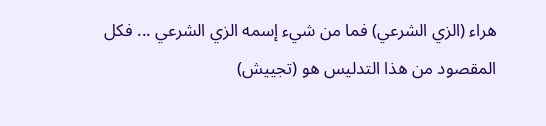هراء (الزي الشرعي) فما من شيء إسمه الزي الشرعي ... فكل المقصود من هذا التدليس هو (تجييش)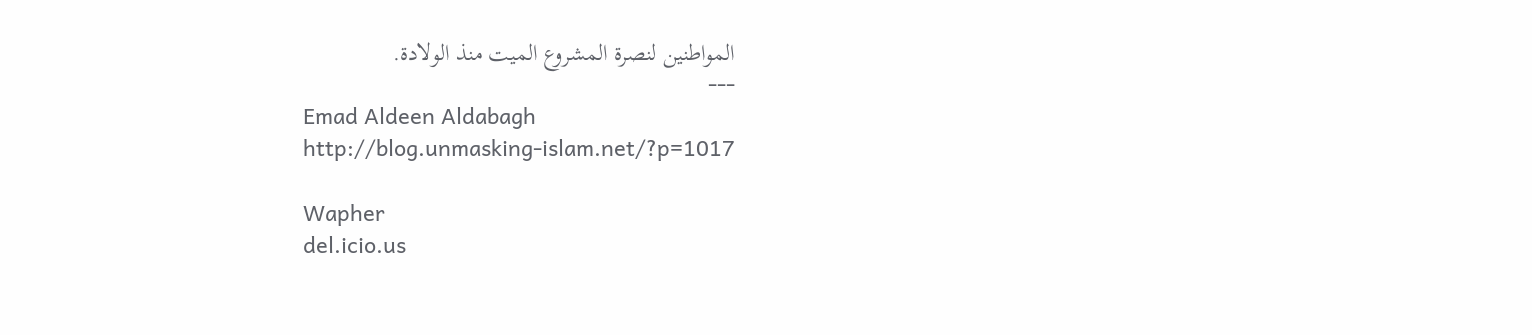المواطنين لنصرة المشروع الميت منذ الولادة.
---
Emad Aldeen Aldabagh
http://blog.unmasking-islam.net/?p=1017

Wapher
del.icio.us